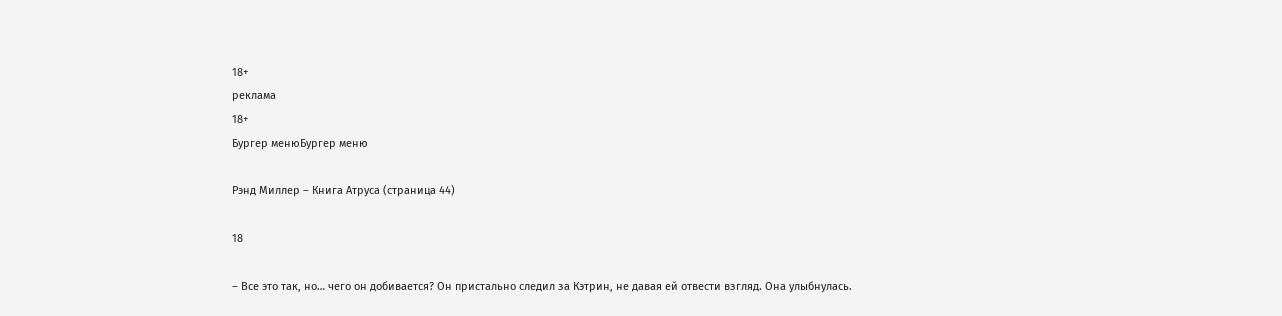18+
реклама
18+
Бургер менюБургер меню

Рэнд Миллер – Книга Атруса (страница 44)

18

– Все это так, но… чего он добивается? Он пристально следил за Кэтрин, не давая ей отвести взгляд. Она улыбнулась.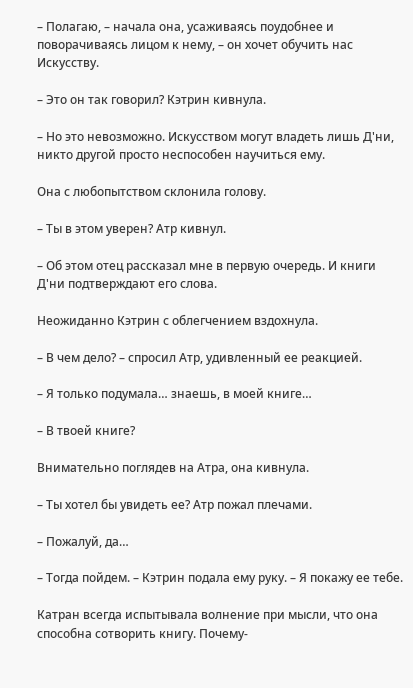– Полагаю, – начала она, усаживаясь поудобнее и поворачиваясь лицом к нему, – он хочет обучить нас Искусству.

– Это он так говорил? Кэтрин кивнула.

– Но это невозможно. Искусством могут владеть лишь Д'ни, никто другой просто неспособен научиться ему.

Она с любопытством склонила голову.

– Ты в этом уверен? Атр кивнул.

– Об этом отец рассказал мне в первую очередь. И книги Д'ни подтверждают его слова.

Неожиданно Кэтрин с облегчением вздохнула.

– В чем дело? – спросил Атр, удивленный ее реакцией.

– Я только подумала… знаешь, в моей книге…

– В твоей книге?

Внимательно поглядев на Атра, она кивнула.

– Ты хотел бы увидеть ее? Атр пожал плечами.

– Пожалуй, да…

– Тогда пойдем. – Кэтрин подала ему руку. – Я покажу ее тебе.

Катран всегда испытывала волнение при мысли, что она способна сотворить книгу. Почему-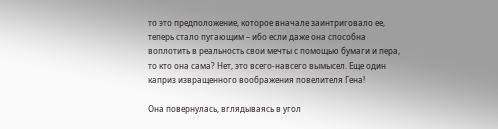то это предположение, которое вначале заинтриговало ее, теперь стало пугающим – ибо если даже она способна воплотить в реальность свои мечты с помощью бумаги и пера, то кто она сама? Нет, это всего-навсего вымысел. Еще один каприз извращенного воображения повелителя Гена!

Она повернулась, вглядываясь в угол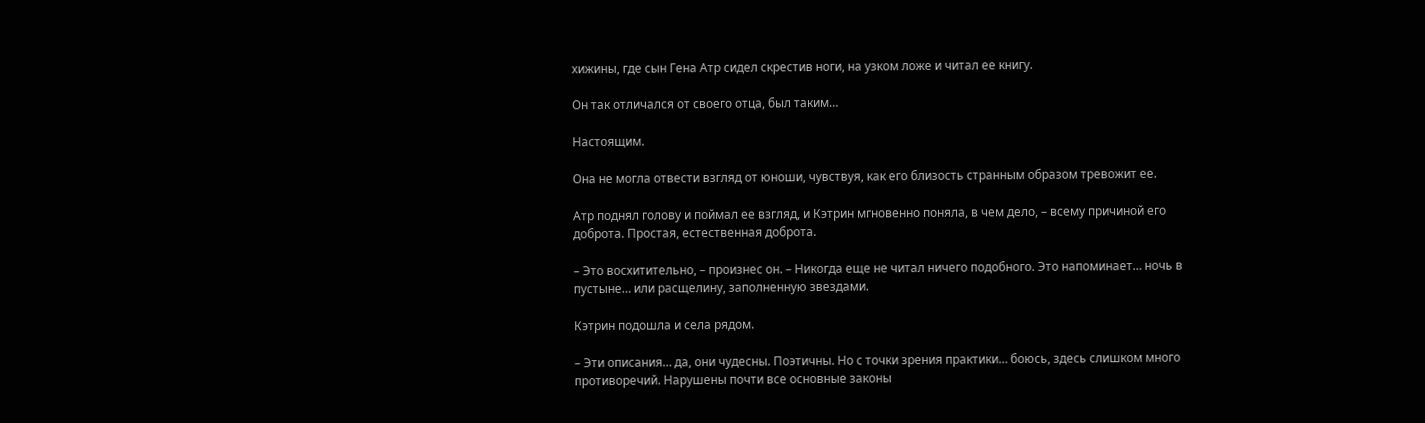хижины, где сын Гена Атр сидел скрестив ноги, на узком ложе и читал ее книгу.

Он так отличался от своего отца, был таким…

Настоящим.

Она не могла отвести взгляд от юноши, чувствуя, как его близость странным образом тревожит ее.

Атр поднял голову и поймал ее взгляд, и Кэтрин мгновенно поняла, в чем дело, – всему причиной его доброта. Простая, естественная доброта.

– Это восхитительно, – произнес он. – Никогда еще не читал ничего подобного. Это напоминает… ночь в пустыне… или расщелину, заполненную звездами.

Кэтрин подошла и села рядом.

– Эти описания… да, они чудесны. Поэтичны. Но с точки зрения практики… боюсь, здесь слишком много противоречий. Нарушены почти все основные законы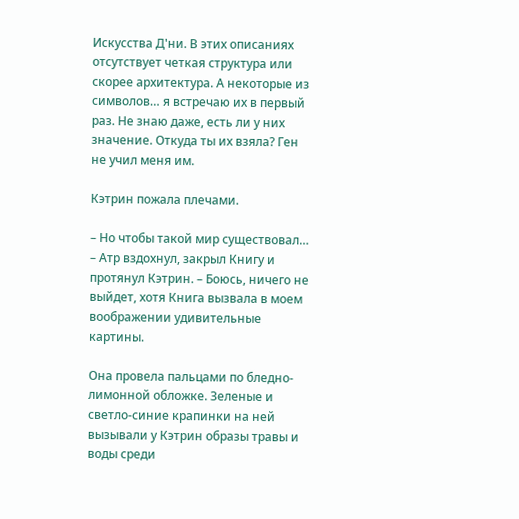Искусства Д'ни. В этих описаниях отсутствует четкая структура или скорее архитектура. А некоторые из символов… я встречаю их в первый раз. Не знаю даже, есть ли у них значение. Откуда ты их взяла? Ген не учил меня им.

Кэтрин пожала плечами.

– Но чтобы такой мир существовал… – Атр вздохнул, закрыл Книгу и протянул Кэтрин. – Боюсь, ничего не выйдет, хотя Книга вызвала в моем воображении удивительные картины.

Она провела пальцами по бледно-лимонной обложке. Зеленые и светло-синие крапинки на ней вызывали у Кэтрин образы травы и воды среди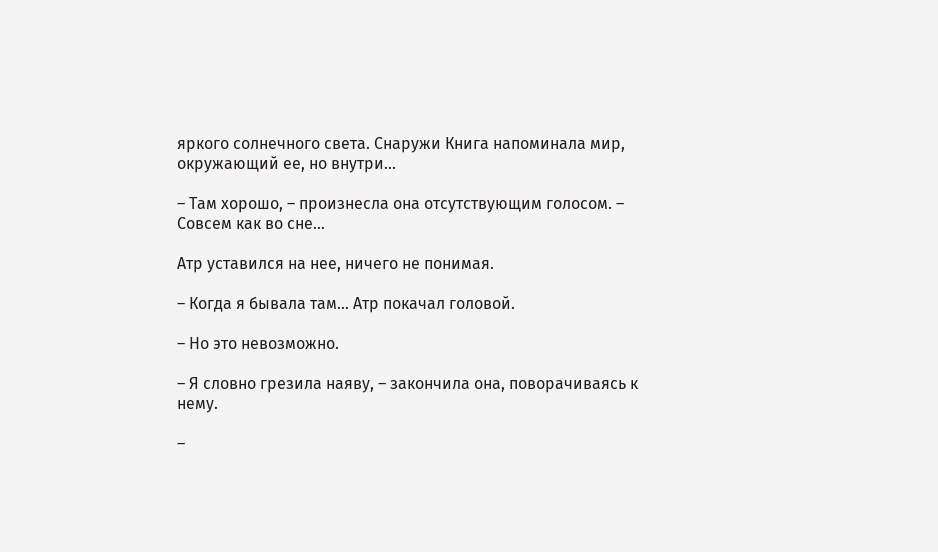яркого солнечного света. Снаружи Книга напоминала мир, окружающий ее, но внутри…

– Там хорошо, – произнесла она отсутствующим голосом. – Совсем как во сне…

Атр уставился на нее, ничего не понимая.

– Когда я бывала там… Атр покачал головой.

– Но это невозможно.

– Я словно грезила наяву, – закончила она, поворачиваясь к нему.

–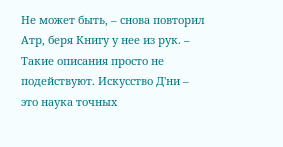Не может быть, – снова повторил Атр, беря Книгу у нее из рук. – Такие описания просто не подействуют. Искусство Д'ни – это наука точных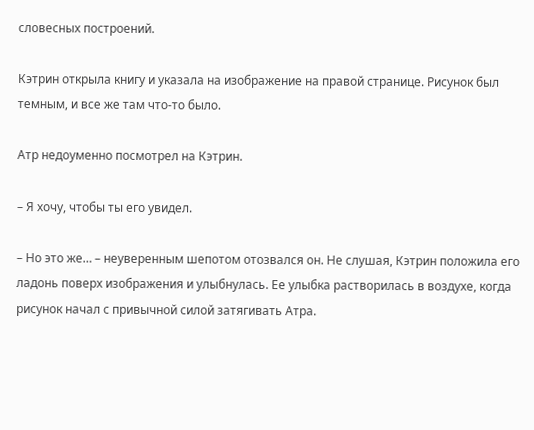словесных построений.

Кэтрин открыла книгу и указала на изображение на правой странице. Рисунок был темным, и все же там что-то было.

Атр недоуменно посмотрел на Кэтрин.

– Я хочу, чтобы ты его увидел.

– Но это же… – неуверенным шепотом отозвался он. Не слушая, Кэтрин положила его ладонь поверх изображения и улыбнулась. Ее улыбка растворилась в воздухе, когда рисунок начал с привычной силой затягивать Атра.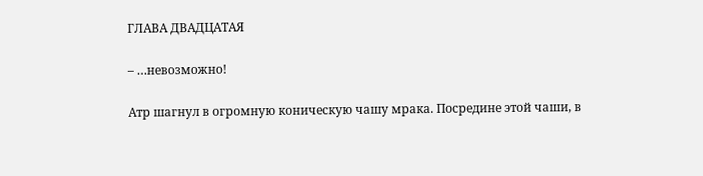ГЛАВА ДВАДЦАТАЯ

– …невозможно!

Атр шагнул в огромную коническую чашу мрака. Посредине этой чаши, в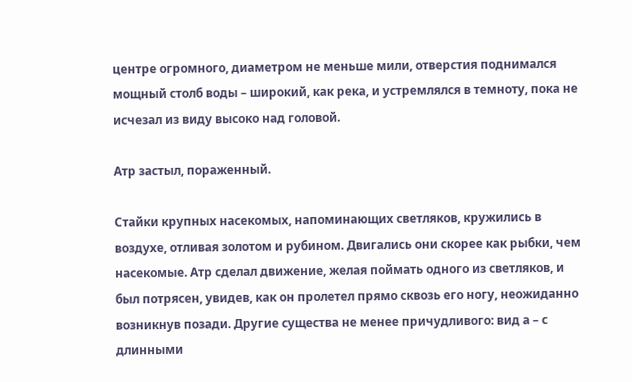центре огромного, диаметром не меньше мили, отверстия поднимался мощный столб воды – широкий, как река, и устремлялся в темноту, пока не исчезал из виду высоко над головой.

Атр застыл, пораженный.

Стайки крупных насекомых, напоминающих светляков, кружились в воздухе, отливая золотом и рубином. Двигались они скорее как рыбки, чем насекомые. Атр сделал движение, желая поймать одного из светляков, и был потрясен, увидев, как он пролетел прямо сквозь его ногу, неожиданно возникнув позади. Другие существа не менее причудливого: вид а – с длинными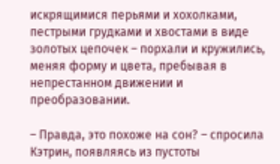искрящимися перьями и хохолками, пестрыми грудками и хвостами в виде золотых цепочек – порхали и кружились, меняя форму и цвета, пребывая в непрестанном движении и преобразовании.

– Правда, это похоже на сон? – спросила Кэтрин, появляясь из пустоты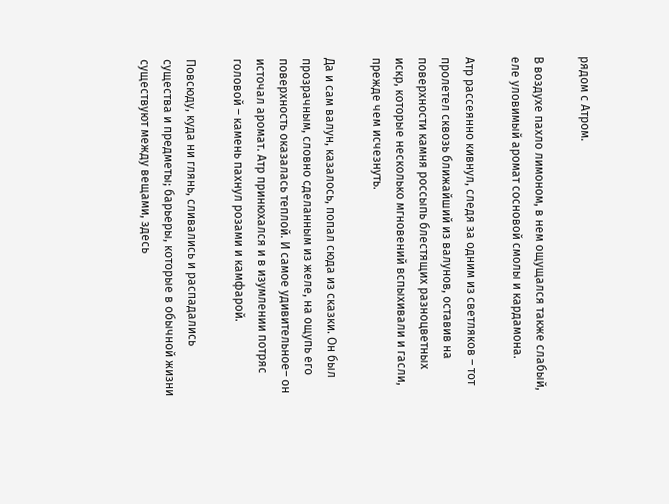рядом с Атром.

В воздухе пахло лимоном, в нем ощущался также слабый, еле уловимый аромат сосновой смолы и кардамона.

Атр рассеянно кивнул, следя за одним из светляков – тот пролетел сквозь ближайший из валунов, оставив на поверхности камня россыпь блестящих разноцветных искр, которые несколько мгновений вспыхивали и гасли, прежде чем исчезнуть.

Да и сам валун, казалось, попал сюда из сказки. Он был прозрачным, словно сделанным из желе, на ощупь его поверхность оказалась теплой. И самое удивительное– он источал аромат. Атр принюхался и в изумлении потряс головой – камень пахнул розами и камфарой.

Повсюду, куда ни глянь, сливались и распадались существа и предметы; барьеры, которые в обычной жизни существуют между вещами, здесь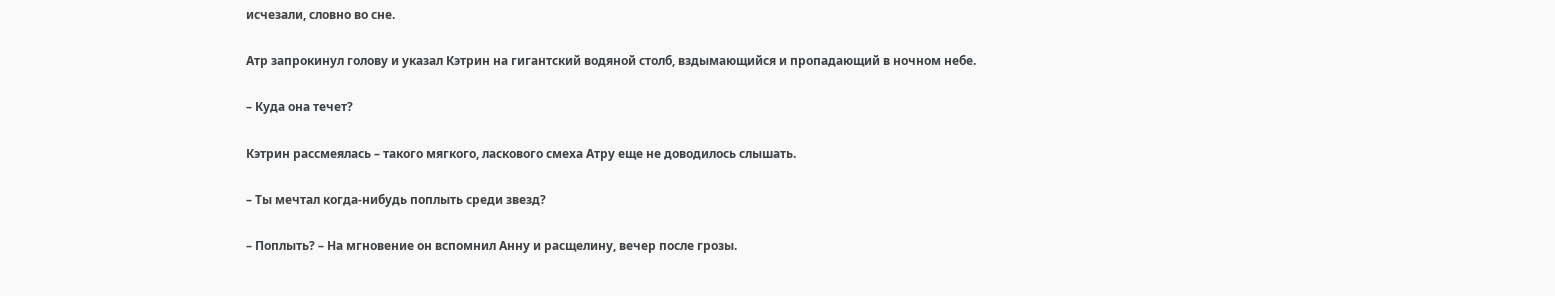исчезали, словно во сне.

Атр запрокинул голову и указал Кэтрин на гигантский водяной столб, вздымающийся и пропадающий в ночном небе.

– Куда она течет?

Кэтрин рассмеялась – такого мягкого, ласкового смеха Атру еще не доводилось слышать.

– Ты мечтал когда-нибудь поплыть среди звезд?

– Поплыть? – На мгновение он вспомнил Анну и расщелину, вечер после грозы.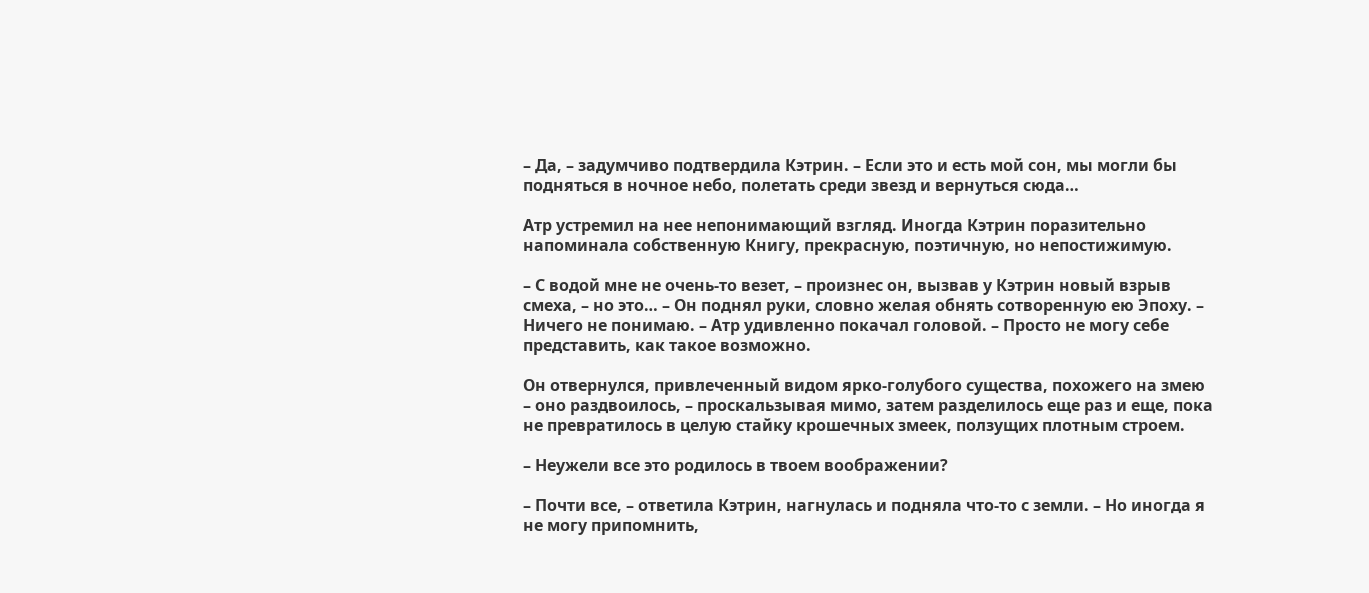– Да, – задумчиво подтвердила Кэтрин. – Если это и есть мой сон, мы могли бы подняться в ночное небо, полетать среди звезд и вернуться сюда…

Атр устремил на нее непонимающий взгляд. Иногда Кэтрин поразительно напоминала собственную Книгу, прекрасную, поэтичную, но непостижимую.

– С водой мне не очень-то везет, – произнес он, вызвав у Кэтрин новый взрыв смеха, – но это… – Он поднял руки, словно желая обнять сотворенную ею Эпоху. – Ничего не понимаю. – Атр удивленно покачал головой. – Просто не могу себе представить, как такое возможно.

Он отвернулся, привлеченный видом ярко-голубого существа, похожего на змею – оно раздвоилось, – проскальзывая мимо, затем разделилось еще раз и еще, пока не превратилось в целую стайку крошечных змеек, ползущих плотным строем.

– Неужели все это родилось в твоем воображении?

– Почти все, – ответила Кэтрин, нагнулась и подняла что-то с земли. – Но иногда я не могу припомнить,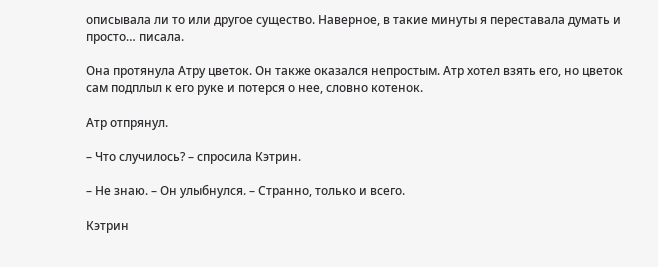описывала ли то или другое существо. Наверное, в такие минуты я переставала думать и просто… писала.

Она протянула Атру цветок. Он также оказался непростым. Атр хотел взять его, но цветок сам подплыл к его руке и потерся о нее, словно котенок.

Атр отпрянул.

– Что случилось? – спросила Кэтрин.

– Не знаю. – Он улыбнулся. – Странно, только и всего.

Кэтрин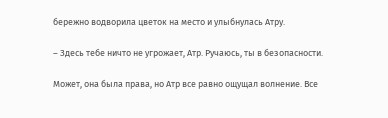бережно водворила цветок на место и улыбнулась Атру.

– Здесь тебе ничто не угрожает, Атр. Ручаюсь, ты в безопасности.

Может, она была права, но Атр все равно ощущал волнение. Все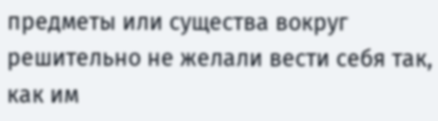предметы или существа вокруг решительно не желали вести себя так, как им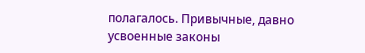полагалось. Привычные, давно усвоенные законы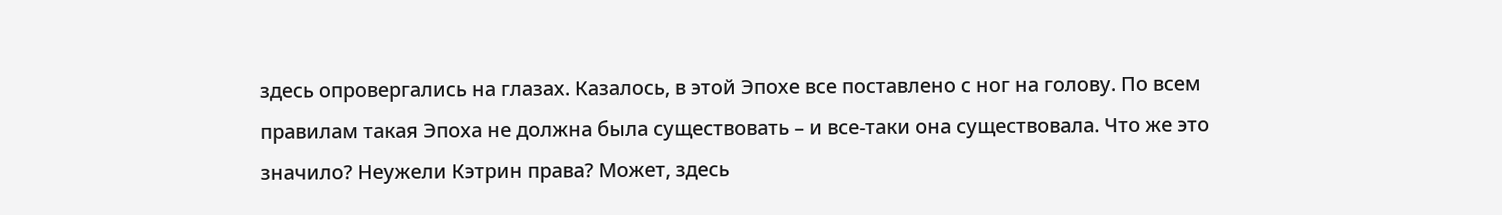здесь опровергались на глазах. Казалось, в этой Эпохе все поставлено с ног на голову. По всем правилам такая Эпоха не должна была существовать – и все-таки она существовала. Что же это значило? Неужели Кэтрин права? Может, здесь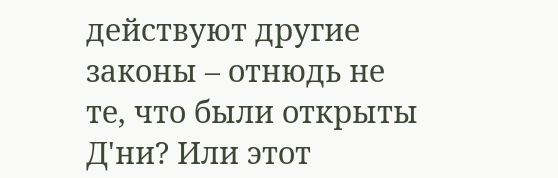действуют другие законы – отнюдь не те, что были открыты Д'ни? Или этот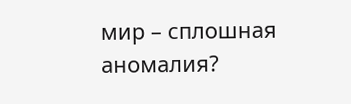мир – сплошная аномалия?